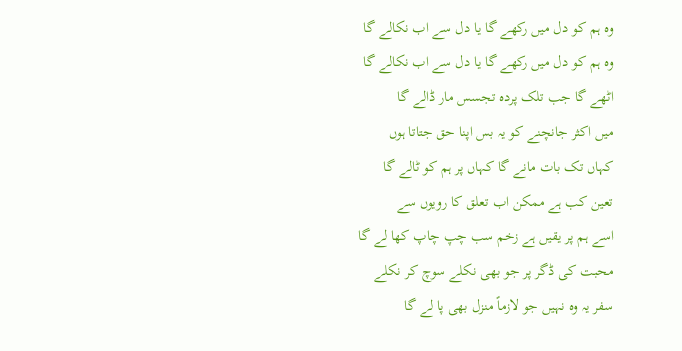وہ ہم کو دل میں رکھے گا یا دل سے اب نکالے گا
وہ ہم کو دل میں رکھے گا یا دل سے اب نکالے گا
اٹھے گا جب تلک پردہ تجسس مار ڈالے گا
میں اکثر جانچنے کو یہ بس اپنا حق جتاتا ہوں
کہاں تک بات مانے گا کہاں پر ہم کو ٹالے گا
تعین کب ہے ممکن اب تعلق کا رویوں سے
اسے ہم پر یقیں ہے زخم سب چپ چاپ کھا لے گا
محبت کی ڈگر پر جو بھی نکلے سوچ کر نکلے
سفر یہ وہ نہیں جو لازماً منزل بھی پا لے گا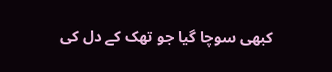کبھی سوچا گیا جو تھک کے دل کی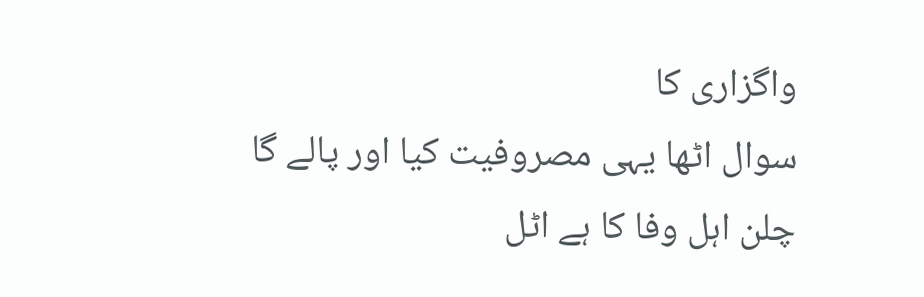واگزاری کا
سوال اٹھا یہی مصروفیت کیا اور پالے گا
چلن اہل وفا کا ہے اٹل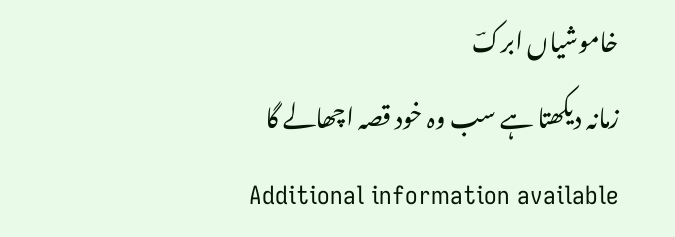خاموشیاں ابرکؔ
زمانہ دیکھتا ہے سب وہ خود قصہ اچھالے گا
Additional information available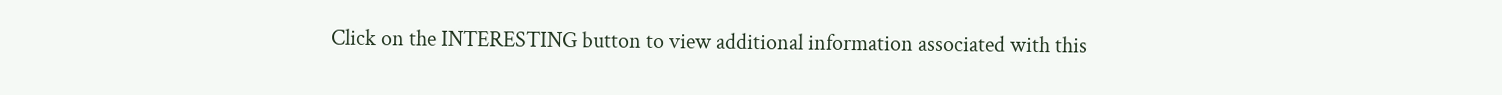Click on the INTERESTING button to view additional information associated with this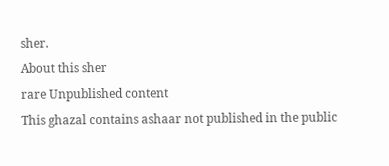sher.
About this sher
rare Unpublished content
This ghazal contains ashaar not published in the public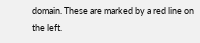domain. These are marked by a red line on the left.